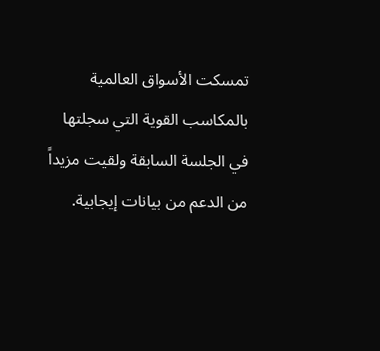تمسكت الأسواق العالمية بالمكاسب القوية التي سجلتها في الجلسة السابقة ولقيت مزيداً من الدعم من بيانات إيجابية.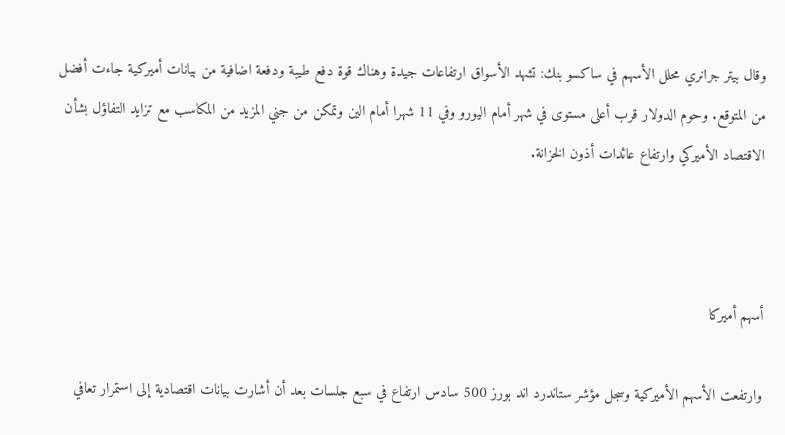وقال بيتر جرانري محلل الأسهم في ساكسو بنك: تشهد الأسواق ارتفاعات جيدة وهناك قوة دفع طيبة ودفعة اضافية من بيانات أميركية جاءت أفضل من المتوقع. وحوم الدولار قرب أعلى مستوى في شهر أمام اليورو وفي 11 شهرا أمام الين وتمكن من جني المزيد من المكاسب مع تزايد التفاؤل بشأن الاقتصاد الأميركي وارتفاع عائدات أذون الخزانة.



أسهم أميركا

وارتفعت الأسهم الأميركية وسجل مؤشر ستاندرد اند بورز 500 سادس ارتفاع في سبع جلسات بعد أن أشارت بيانات اقتصادية إلى استمرار تعافي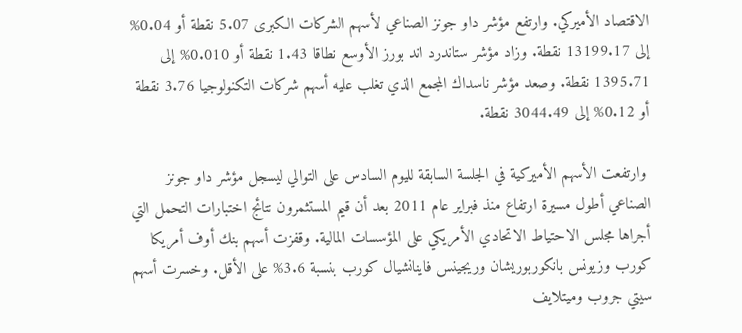الاقتصاد الأميركي. وارتفع مؤشر داو جونز الصناعي لأسهم الشركات الكبرى 5.07 نقطة أو 0.04% إلى 13199.17 نقطة. وزاد مؤشر ستاندرد اند بورز الأوسع نطاقا 1.43 نقطة أو 0.010% إلى 1395.71 نقطة. وصعد مؤشر ناسداك المجمع الذي تغلب عليه أسهم شركات التكنولوجيا 3.76 نقطة أو 0.12% إلى 3044.49 نقطة.

 وارتفعت الأسهم الأميركية في الجلسة السابقة لليوم السادس على التوالي ليسجل مؤشر داو جونز الصناعي أطول مسيرة ارتفاع منذ فبراير عام 2011 بعد أن قيم المستثمرون نتائج اختبارات التحمل التي أجراها مجلس الاحتياط الاتحادي الأمريكي على المؤسسات المالية. وقفزت أسهم بنك أوف أمريكا كورب وزيونس بانكوربوريشان وريجينس فاينانشيال كورب بنسبة 3.6% على الأقل. وخسرت أسهم سيتي جروب وميتلايف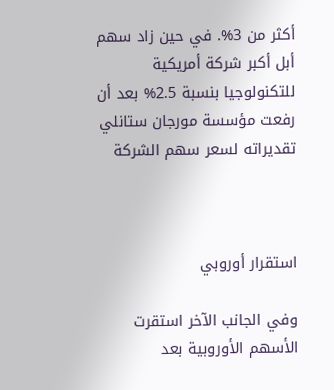أكثر من 3%. في حين زاد سهم أبل أكبر شركة أمريكية للتكنولوجيا بنسبة 2.5% بعد أن رفعت مؤسسة مورجان ستانلي تقديراته لسعر سهم الشركة



استقرار أوروبي

وفي الجانب الآخر استقرت الأسهم الأوروبية بعد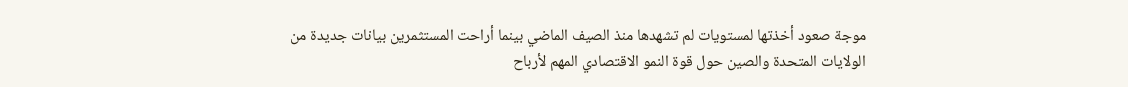موجة صعود أخذتها لمستويات لم تشهدها منذ الصيف الماضي بينما أراحت المستثمرين بيانات جديدة من الولايات المتحدة والصين حول قوة النمو الاقتصادي المهم لأرباح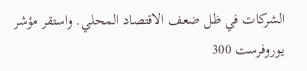الشركات في ظل ضعف الاقتصاد المحلي. واستقر مؤشر يوروفرست 300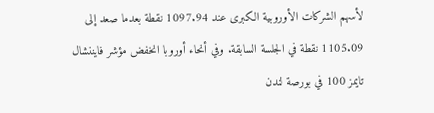لأسهم الشركات الأوروبية الكبرى عند 1097.94 نقطة بعدما صعد إلى 1105.09 نقطة في الجلسة السابقة. وفي أنحاء أوروبا انخفض مؤشر فايننشال تايمز 100 في بورصة لندن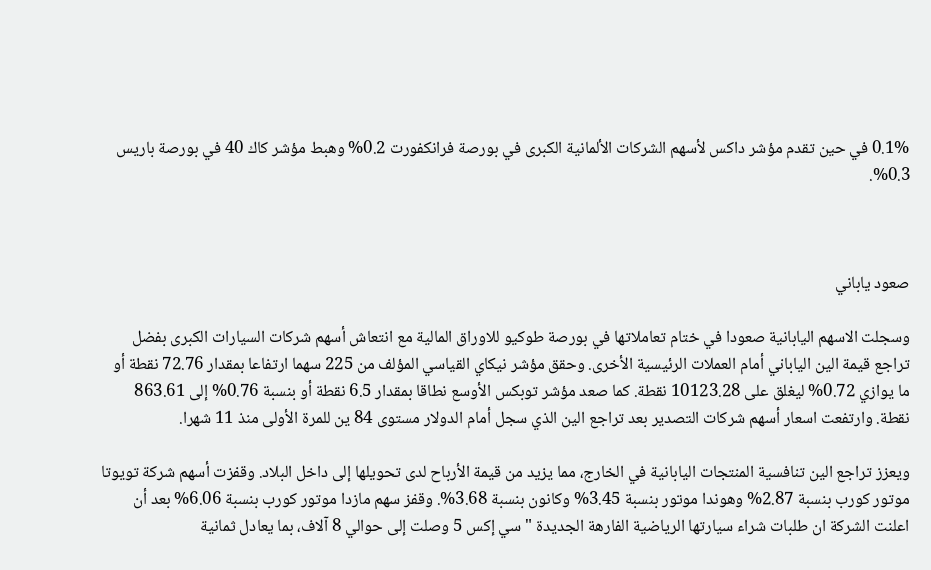0.1% في حين تقدم مؤشر داكس لأسهم الشركات الألمانية الكبرى في بورصة فرانكفورت 0.2% وهبط مؤشر كاك 40 في بورصة باريس 0.3%.



صعود ياباني

وسجلت الاسهم اليابانية صعودا في ختام تعاملاتها في بورصة طوكيو للاوراق المالية مع انتعاش أسهم شركات السيارات الكبرى بفضل تراجع قيمة الين الياباني أمام العملات الرئيسية الأخرى. وحقق مؤشر نيكاي القياسي المؤلف من 225 سهما ارتفاعا بمقدار 72.76 نقطة أو ما يوازي 0.72% ليغلق على 10123.28 نقطة. كما صعد مؤشر توبكس الأوسع نطاقا بمقدار 6.5 نقطة أو بنسبة 0.76% إلى 863.61 نقطة. وارتفعت اسعار أسهم شركات التصدير بعد تراجع الين الذي سجل أمام الدولار مستوى 84 ين للمرة الأولى منذ 11 شهرا.

ويعزز تراجع الين تنافسية المنتجات اليابانية في الخارج، مما يزيد من قيمة الأرباح لدى تحويلها إلى داخل البلاد. وقفزت أسهم شركة تويوتا موتور كورب بنسبة 2.87% وهوندا موتور بنسبة 3.45% وكانون بنسبة 3.68%. وقفز سهم مازدا موتور كورب بنسبة 6.06% بعد أن اعلنت الشركة ان طلبات شراء سيارتها الرياضية الفارهة الجديدة "سي إكس 5 وصلت إلى حوالي 8 آلاف، بما يعادل ثمانية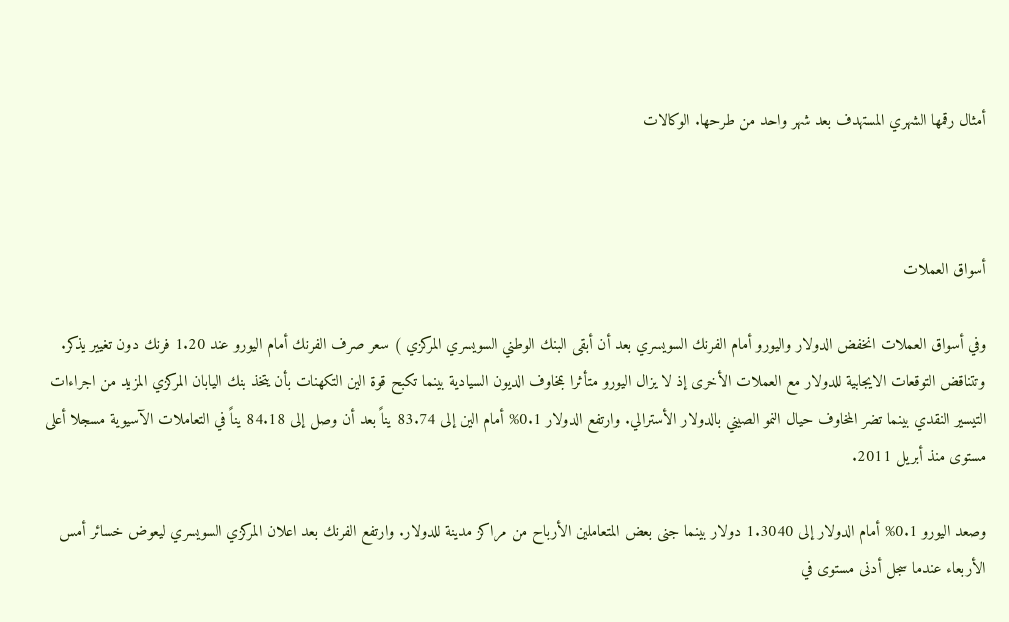أمثال رقمها الشهري المستهدف بعد شهر واحد من طرحها. الوكالات



أسواق العملات

وفي أسواق العملات انخفض الدولار واليورو أمام الفرنك السويسري بعد أن أبقى البنك الوطني السويسري المركزي ) سعر صرف الفرنك أمام اليورو عند 1.20 فرنك دون تغيير يذكر. وتتناقض التوقعات الايجابية للدولار مع العملات الأخرى إذ لا يزال اليورو متأثرا بمخاوف الديون السيادية بينما تكبح قوة الين التكهنات بأن يتخذ بنك اليابان المركزي المزيد من اجراءات التيسير النقدي بينما تضر المخاوف حيال النمو الصيني بالدولار الأسترالي. وارتفع الدولار 0.1% أمام الين إلى 83.74 يناً بعد أن وصل إلى 84.18 يناً في التعاملات الآسيوية مسجلا أعلى مستوى منذ أبريل 2011.

وصعد اليورو 0.1% أمام الدولار إلى 1.3040 دولار بينما جنى بعض المتعاملين الأرباح من مراكز مدينة للدولار. وارتفع الفرنك بعد اعلان المركزي السويسري ليعوض خسائر أمس الأربعاء عندما سجل أدنى مستوى في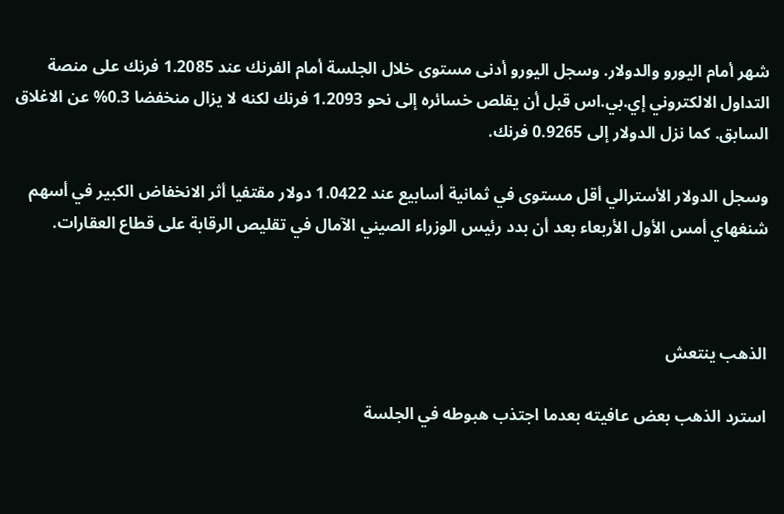شهر أمام اليورو والدولار. وسجل اليورو أدنى مستوى خلال الجلسة أمام الفرنك عند 1.2085 فرنك على منصة التداول الالكتروني إي.بي.اس قبل أن يقلص خسائره إلى نحو 1.2093 فرنك لكنه لا يزال منخفضا 0.3% عن الاغلاق السابق. كما نزل الدولار إلى 0.9265 فرنك.

وسجل الدولار الأسترالي أقل مستوى في ثمانية أسابيع عند 1.0422 دولار مقتفيا أثر الانخفاض الكبير في أسهم شنغهاي أمس الأول الأربعاء بعد أن بدد رئيس الوزراء الصيني الآمال في تقليص الرقابة على قطاع العقارات.



الذهب ينتعش

استرد الذهب بعض عافيته بعدما اجتذب هبوطه في الجلسة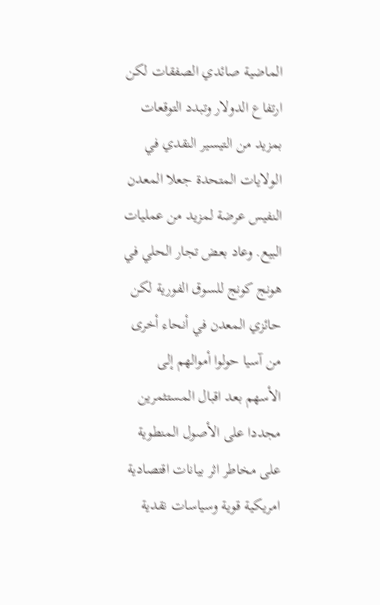الماضية صائدي الصفقات لكن ارتفاع الدولار وتبدد التوقعات بمزيد من التيسير النقدي في الولايات المتحدة جعلا المعدن النفيس عرضة لمزيد من عمليات البيع. وعاد بعض تجار الحلي في هونج كونج للسوق الفورية لكن حائزي المعدن في أنحاء أخرى من آسيا حولوا أموالهم إلى الأسهم بعد اقبال المستثمرين مجددا على الأصول المنطوية على مخاطر اثر بيانات اقتصادية امريكية قوية وسياسات نقدية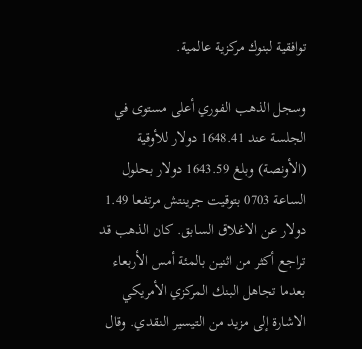توافقية لبنوك مركزية عالمية.

وسجل الذهب الفوري أعلى مستوى في الجلسة عند 1648.41 دولار للأوقية (الأونصة) وبلغ 1643.59 دولار بحلول الساعة 0703 بتوقيت جرينتش مرتفعا 1.49 دولار عن الاغلاق السابق. كان الذهب قد تراجع أكثر من اثنين بالمئة أمس الأربعاء بعدما تجاهل البنك المركزي الأمريكي الاشارة إلى مزيد من التيسير النقدي. وقال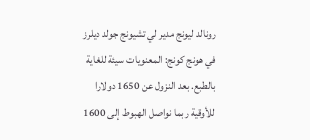رونالد ليونج مدير لي تشيونج جولد ديلرز في هونج كونج: المعنويات سيئة للغاية بالطبع. بعد النزول عن 1650 دولارا للأوقية ربما نواصل الهبوط إلى 1600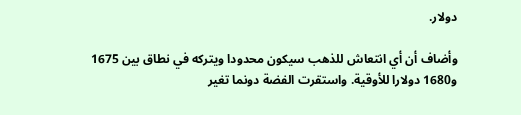دولار.

وأضاف أن أي انتعاش للذهب سيكون محدودا ويتركه في نطاق بين 1675 و1680 دولارا للأوقية. واستقرت الفضة دونما تغير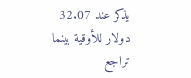يذكر عند 32.07 دولار للأوقية بينما تراجع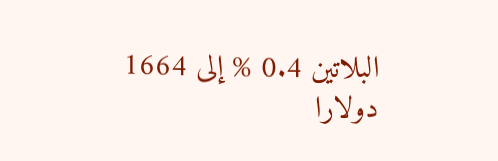البلاتين 0.4 % إلى 1664 دولارا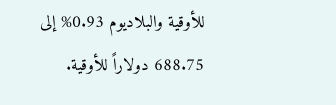للأوقية والبلاديوم 0.93% إلى 688.75 دولاراً للأوقية.